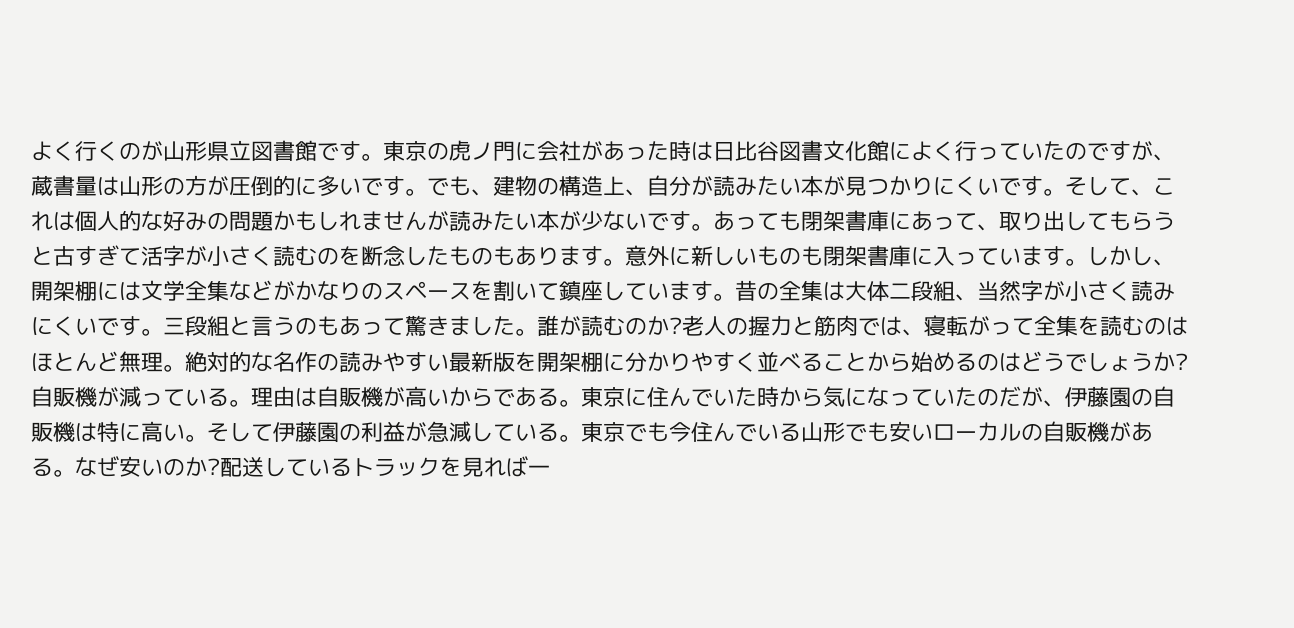よく行くのが山形県立図書館です。東京の虎ノ門に会社があった時は日比谷図書文化館によく行っていたのですが、蔵書量は山形の方が圧倒的に多いです。でも、建物の構造上、自分が読みたい本が見つかりにくいです。そして、これは個人的な好みの問題かもしれませんが読みたい本が少ないです。あっても閉架書庫にあって、取り出してもらうと古すぎて活字が小さく読むのを断念したものもあります。意外に新しいものも閉架書庫に入っています。しかし、開架棚には文学全集などがかなりのスペースを割いて鎮座しています。昔の全集は大体二段組、当然字が小さく読みにくいです。三段組と言うのもあって驚きました。誰が読むのか?老人の握力と筋肉では、寝転がって全集を読むのはほとんど無理。絶対的な名作の読みやすい最新版を開架棚に分かりやすく並べることから始めるのはどうでしょうか?
自販機が減っている。理由は自販機が高いからである。東京に住んでいた時から気になっていたのだが、伊藤園の自販機は特に高い。そして伊藤園の利益が急減している。東京でも今住んでいる山形でも安いローカルの自販機がある。なぜ安いのか?配送しているトラックを見れば一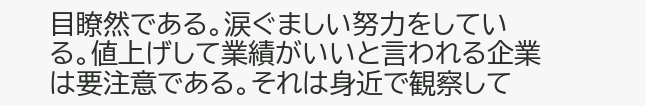目瞭然である。涙ぐましい努力をしている。値上げして業績がいいと言われる企業は要注意である。それは身近で観察して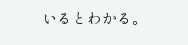いるとわかる。